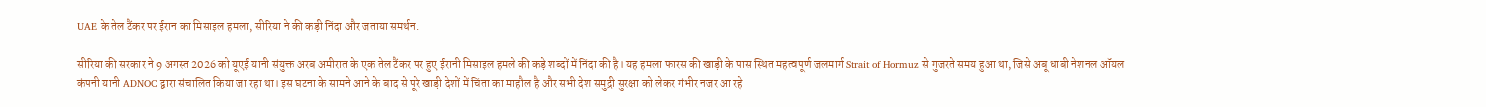UAE के तेल टैंकर पर ईरान का मिसाइल हमला, सीरिया ने की कड़ी निंदा और जताया समर्थन.

सीरिया की सरकार ने 9 अगस्त 2026 को यूएई यानी संयुक्त अरब अमीरात के एक तेल टैंकर पर हुए ईरानी मिसाइल हमले की कड़े शब्दों में निंदा की है। यह हमला फारस की खाड़ी के पास स्थित महत्वपूर्ण जलमार्ग Strait of Hormuz से गुजरते समय हुआ था, जिसे अबू धाबी नेशनल ऑयल कंपनी यानी ADNOC द्वारा संचालित किया जा रहा था। इस घटना के सामने आने के बाद से पूरे खाड़ी देशों में चिंता का माहौल है और सभी देश समुद्री सुरक्षा को लेकर गंभीर नजर आ रहे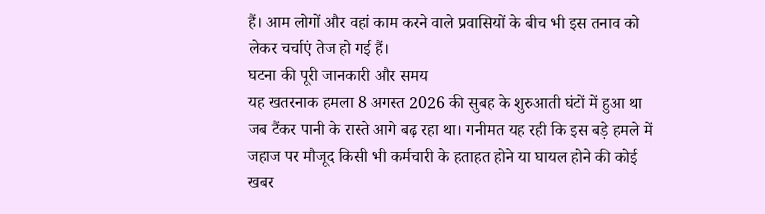हैं। आम लोगों और वहां काम करने वाले प्रवासियों के बीच भी इस तनाव को लेकर चर्चाएं तेज हो गई हैं।
घटना की पूरी जानकारी और समय
यह खतरनाक हमला 8 अगस्त 2026 की सुबह के शुरुआती घंटों में हुआ था जब टैंकर पानी के रास्ते आगे बढ़ रहा था। गनीमत यह रही कि इस बड़े हमले में जहाज पर मौजूद किसी भी कर्मचारी के हताहत होने या घायल होने की कोई खबर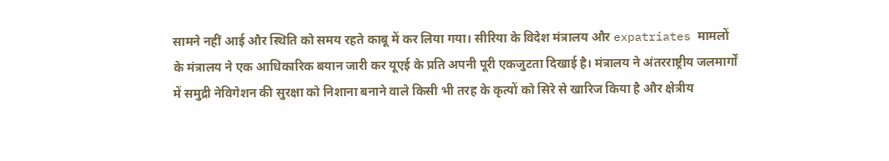सामने नहीं आई और स्थिति को समय रहते काबू में कर लिया गया। सीरिया के विदेश मंत्रालय और expatriates मामलों के मंत्रालय ने एक आधिकारिक बयान जारी कर यूएई के प्रति अपनी पूरी एकजुटता दिखाई है। मंत्रालय ने अंतरराष्ट्रीय जलमार्गों में समुद्री नेविगेशन की सुरक्षा को निशाना बनाने वाले किसी भी तरह के कृत्यों को सिरे से खारिज किया है और क्षेत्रीय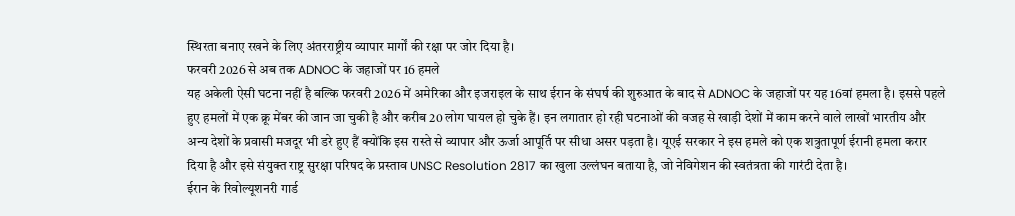स्थिरता बनाए रखने के लिए अंतरराष्ट्रीय व्यापार मार्गों की रक्षा पर जोर दिया है।
फरवरी 2026 से अब तक ADNOC के जहाजों पर 16 हमले
यह अकेली ऐसी घटना नहीं है बल्कि फरवरी 2026 में अमेरिका और इजराइल के साथ ईरान के संघर्ष की शुरुआत के बाद से ADNOC के जहाजों पर यह 16वां हमला है। इससे पहले हुए हमलों में एक क्रू मेंबर की जान जा चुकी है और करीब 20 लोग घायल हो चुके हैं। इन लगातार हो रही घटनाओं की वजह से खाड़ी देशों में काम करने वाले लाखों भारतीय और अन्य देशों के प्रवासी मजदूर भी डरे हुए हैं क्योंकि इस रास्ते से व्यापार और ऊर्जा आपूर्ति पर सीधा असर पड़ता है। यूएई सरकार ने इस हमले को एक शत्रुतापूर्ण ईरानी हमला करार दिया है और इसे संयुक्त राष्ट्र सुरक्षा परिषद के प्रस्ताव UNSC Resolution 2817 का खुला उल्लंघन बताया है, जो नेविगेशन की स्वतंत्रता की गारंटी देता है।
ईरान के रिवोल्यूशनरी गार्ड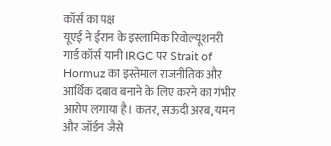कॉर्स का पक्ष
यूएई ने ईरान के इस्लामिक रिवोल्यूशनरी गार्ड कॉर्स यानी IRGC पर Strait of Hormuz का इस्तेमाल राजनीतिक और आर्थिक दबाव बनाने के लिए करने का गंभीर आरोप लगाया है। कतर, सऊदी अरब, यमन और जॉर्डन जैसे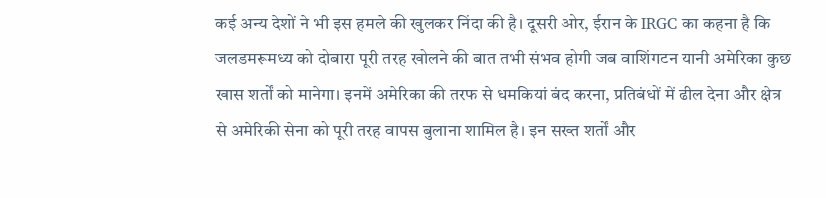कई अन्य देशों ने भी इस हमले की खुलकर निंदा की है। दूसरी ओर, ईरान के IRGC का कहना है कि जलडमरूमध्य को दोबारा पूरी तरह खोलने की बात तभी संभव होगी जब वाशिंगटन यानी अमेरिका कुछ खास शर्तों को मानेगा। इनमें अमेरिका की तरफ से धमकियां बंद करना, प्रतिबंधों में ढील देना और क्षेत्र से अमेरिकी सेना को पूरी तरह वापस बुलाना शामिल है। इन सख्त शर्तों और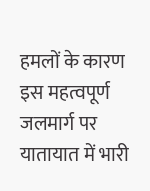हमलों के कारण इस महत्वपूर्ण जलमार्ग पर यातायात में भारी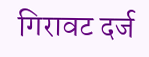गिरावट दर्ज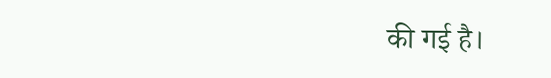की गई है।